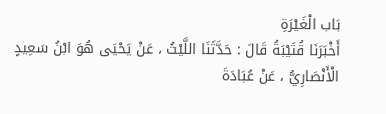بَاب الْغَيْرَةِ
أَخْبَرَنَا قُتَيْبَةُ قَالَ : حَدَّثَنَا اللَّيْثُ ، عَنْ يَحْيَى هُوَ ابْنُ سَعِيدٍ الْأَنْصَارِيُّ ، عَنْ عُبَادَةَ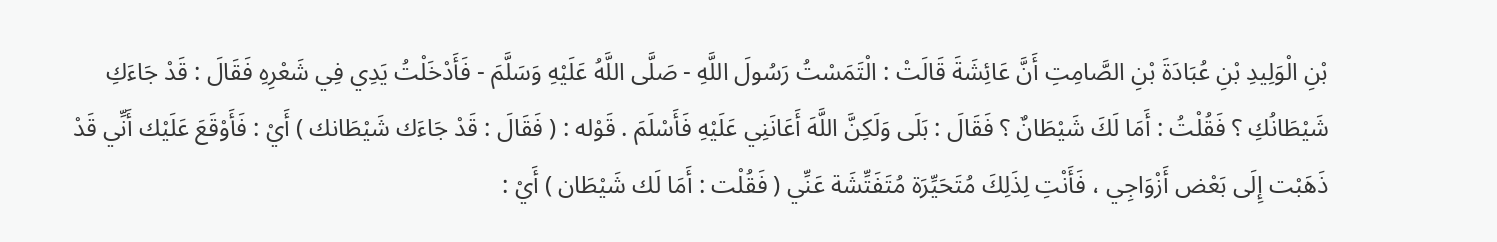بْنِ الْوَلِيدِ بْنِ عُبَادَةَ بْنِ الصَّامِتِ أَنَّ عَائِشَةَ قَالَتْ : الْتَمَسْتُ رَسُولَ اللَّهِ - صَلَّى اللَّهُ عَلَيْهِ وَسَلَّمَ - فَأَدْخَلْتُ يَدِي فِي شَعْرِهِ فَقَالَ : قَدْ جَاءَكِ شَيْطَانُكِ ؟ فَقُلْتُ : أَمَا لَكَ شَيْطَانٌ ؟ فَقَالَ : بَلَى وَلَكِنَّ اللَّهَ أَعَانَنِي عَلَيْهِ فَأَسْلَمَ . قَوْله : ( فَقَالَ : قَدْ جَاءَك شَيْطَانك ) أَيْ : فَأَوْقَعَ عَلَيْك أَنِّي قَدْ ذَهَبْت إِلَى بَعْض أَزْوَاجِي ، فَأَنْتِ لِذَلِكَ مُتَحَيِّرَة مُتَفَتِّشَة عَنِّي ( فَقُلْت : أَمَا لَك شَيْطَان ) أَيْ :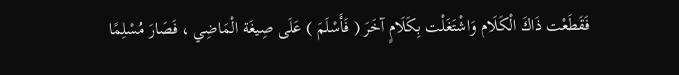فَقَطَعْت ذَاكَ الْكَلَام وَاشْتَغَلْت بِكَلَامٍ آخَرَ ( فَأَسْلَمَ ) عَلَى صِيغَة الْمَاضِي ، فَصَارَ مُسْلِمًا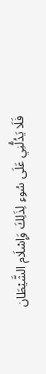فَلَا يَدُلُّنِي عَلَى سُوءِ لِذَلِكَ وَإِسْلَام الشَّيْطَان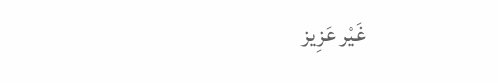غَيْر عَزِيز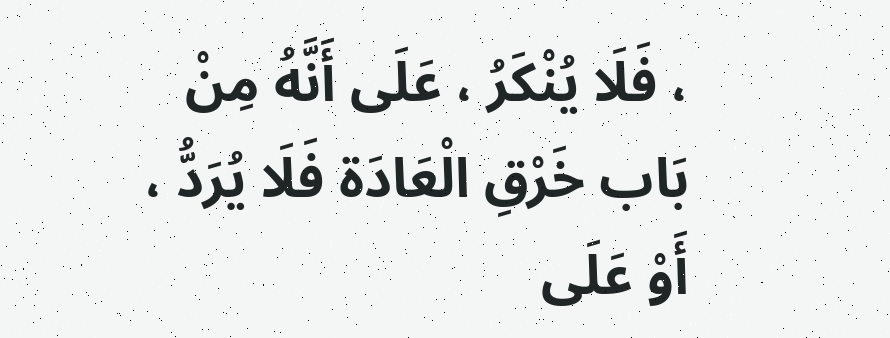، فَلَا يُنْكَرُ ، عَلَى أَنَّهُ مِنْ بَاب خَرْقِ الْعَادَة فَلَا يُرَدُّ ، أَوْ عَلَى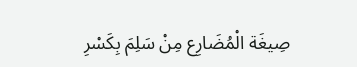صِيغَة الْمُضَارِع مِنْ سَلِمَ بِكَسْرِ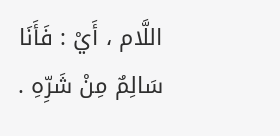اللَّام ، أَيْ : فَأَنَا سَالِمٌ مِنْ شَرِّهِ .